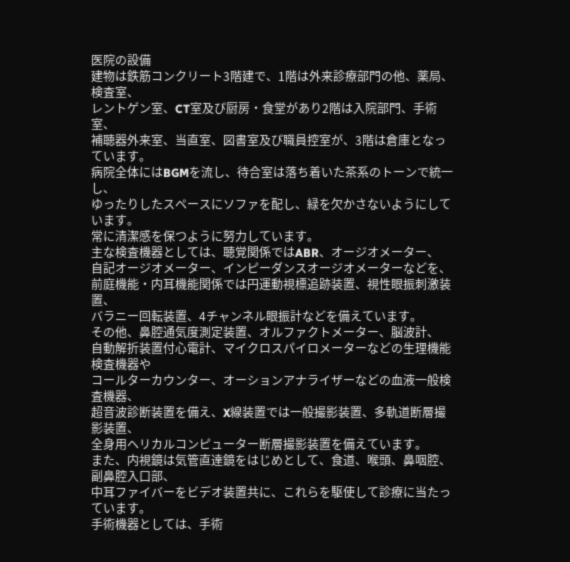医院の設備
建物は鉄筋コンクリート3階建で、1階は外来診療部門の他、薬局、検査室、
レントゲン室、CT室及ぴ厨房・食堂があり2階は入院部門、手術室、
補聴器外来室、当直室、図書室及ぴ職員控室が、3階は倉庫となっています。
病院全体にはBGMを流し、待合室は落ち着いた茶系のトーンで統一し、
ゆったりしたスペースにソファを配し、緑を欠かさないようにしています。
常に清潔感を保つように努力しています。
主な検査機器としては、聴覚関係ではABR、オージオメーター、
自記オージオメーター、インピーダンスオージオメーターなどを、
前庭機能・内耳機能関係では円運動視標追跡装置、視性眼振刺激装置、
バラニー回転装置、4チャンネル眼振計などを備えています。
その他、鼻腔通気度測定装置、オルファクトメーター、脳波計、
自動解折装置付心電計、マイクロスパイロメーターなどの生理機能検査機器や
コールターカウンター、オーションアナライザーなどの血液一般検査機器、
超音波診断装置を備え、X線装置では一般撮影装置、多軌道断層撮影装置、
全身用ヘリカルコンピューター断層撮影装置を備えています。
また、内視鏡は気管直達鏡をはじめとして、食道、喉頭、鼻咽腔、副鼻腔入口部、
中耳ファイバーをビデオ装置共に、これらを駆使して診療に当たっています。
手術機器としては、手術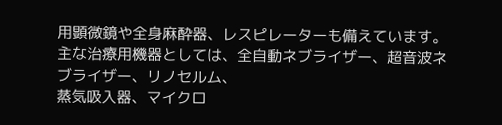用顕微鏡や全身麻酔器、レスピレーターも備えています。
主な治療用機器としては、全自動ネブライザー、超音波ネブライザー、リノセルム、
蒸気吸入器、マイクロ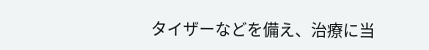タイザーなどを備え、治療に当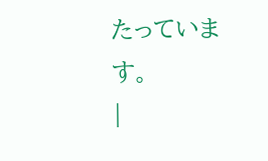たっています。
|